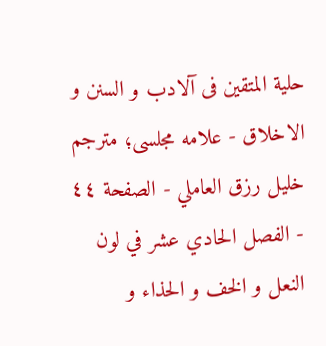حلية المتقين فى آلادب و السنن و الاخلاق - علامه مجلسی؛ مترجم خلیل رزق العاملي - الصفحة ٤٤ - الفصل الحادي عشر في لون النعل و الخف و الحذاء و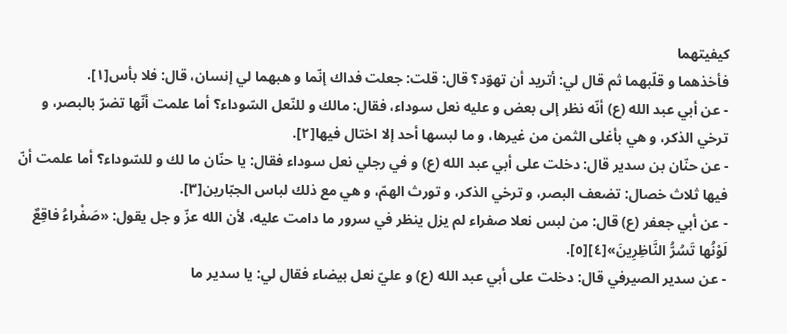كيفيتهما
فأخذهما و قلّبهما ثم قال لي: أتريد أن تهوّد؟ قال: قلت: جعلت فداك إنّما و هبهما لي إنسان، قال: فلا بأس[١].
- عن أبي عبد الله (ع) أنّه نظر إلى بعض و عليه نعل سوداء، فقال: مالك و للنّعل السّوداء؟ أما علمت أنّها تضرّ بالبصر، و ترخي الذكر، و هي بأغلى الثمن من غيرها، و ما لبسها أحد إلا اختال فيها[٢].
- عن حنّان بن سدير قال: دخلت على أبي عبد الله (ع) و في رجلي نعل سوداء فقال: يا حنّان ما لك و للسّوداء؟ أما علمت أنّ فيها ثلاث خصال: تضعف البصر، و ترخي الذكر، و تورث الهمّ، و هي مع ذلك لباس الجبّارين[٣].
- عن أبي جعفر (ع) قال: من لبس نعلا صفراء لم يزل ينظر في سرور ما دامت عليه، لأن الله عزّ و جل يقول: «صَفْراءُ فاقِعٌ لَوْنُها تَسُرُّ النَّاظِرِينَ»[٤][٥].
- عن سدير الصيرفي قال: دخلت على أبي عبد الله (ع) و عليّ نعل بيضاء فقال لي: يا سدير ما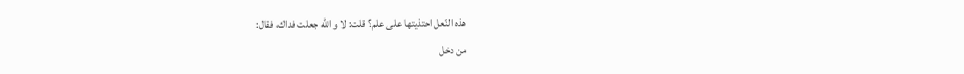هذه النّعل احتذيتها على علم؟ قلت: لا و الله جعلت فداك، فقال:
من دخل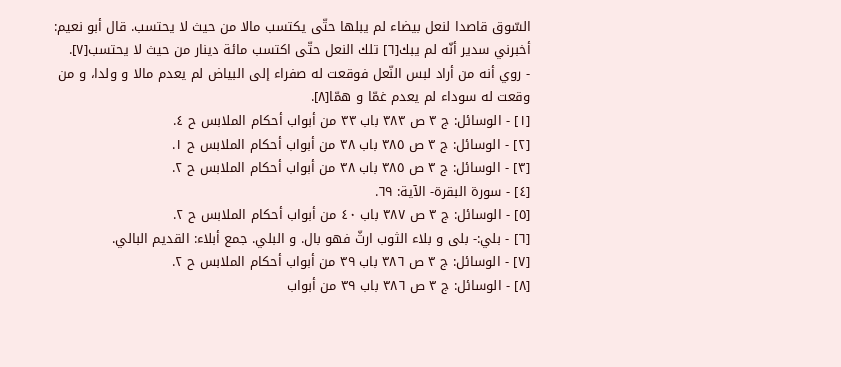السّوق قاصدا لنعل بيضاء لم يبلها حتّى يكتسب مالا من حيث لا يحتسب. قال أبو نعيم: أخبرني سدير أنّه لم يبك[٦] تلك النعل حتّى اكتسب مائة دينار من حيث لا يحتسب[٧].
- روي أنه من أراد لبس النّعل فوقعت له صفراء إلى البياض لم يعدم مالا و ولدا، و من وقعت له سوداء لم يعدم غمّا و همّا[٨].
[١] - الوسائل: ج ٣ ص ٣٨٣ باب ٣٣ من أبواب أحكام الملابس ح ٤.
[٢] - الوسائل: ج ٣ ص ٣٨٥ باب ٣٨ من أبواب أحكام الملابس ح ١.
[٣] - الوسائل: ج ٣ ص ٣٨٥ باب ٣٨ من أبواب أحكام الملابس ح ٢.
[٤] - سورة البقرة- الآية: ٦٩.
[٥] - الوسائل: ج ٣ ص ٣٨٧ باب ٤٠ من أبواب أحكام الملابس ح ٢.
[٦] - بلي:- بلى و بلاء الثوب ارثّ فهو بال. و البلي. جمع أبلاء: القديم البالي.
[٧] - الوسائل: ج ٣ ص ٣٨٦ باب ٣٩ من أبواب أحكام الملابس ح ٢.
[٨] - الوسائل: ج ٣ ص ٣٨٦ باب ٣٩ من أبواب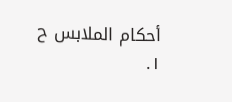أحكام الملابس ح ١.